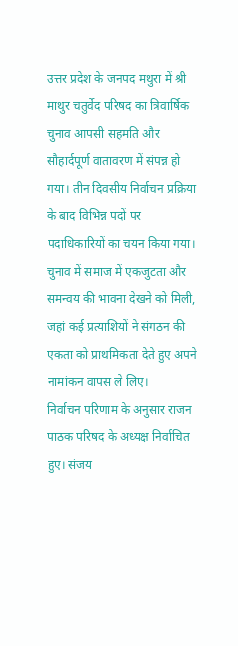उत्तर प्रदेश के जनपद मथुरा में श्री माथुर चतुर्वेद परिषद का त्रिवार्षिक चुनाव आपसी सहमति और सौहार्दपूर्ण वातावरण में संपन्न हो गया। तीन दिवसीय निर्वाचन प्रक्रिया के बाद विभिन्न पदों पर पदाधिकारियों का चयन किया गया। चुनाव में समाज में एकजुटता और समन्वय की भावना देखने को मिली, जहां कई प्रत्याशियों ने संगठन की एकता को प्राथमिकता देते हुए अपने नामांकन वापस ले लिए।
निर्वाचन परिणाम के अनुसार राजन पाठक परिषद के अध्यक्ष निर्वाचित हुए। संजय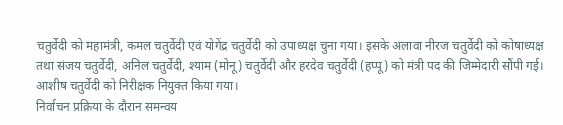चतुर्वेदी को महामंत्री, कमल चतुर्वेदी एवं योगेंद्र चतुर्वेदी को उपाध्यक्ष चुना गया। इसके अलावा नीरज चतुर्वेदी को कोषाध्यक्ष तथा संजय चतुर्वेदी, अनिल चतुर्वेदी, श्याम (मोनू) चतुर्वेदी और हरदेव चतुर्वेदी (हप्पू) को मंत्री पद की जिम्मेदारी सौंपी गई। आशीष चतुर्वेदी को निरीक्षक नियुक्त किया गया।
निर्वाचन प्रक्रिया के दौरान समन्वय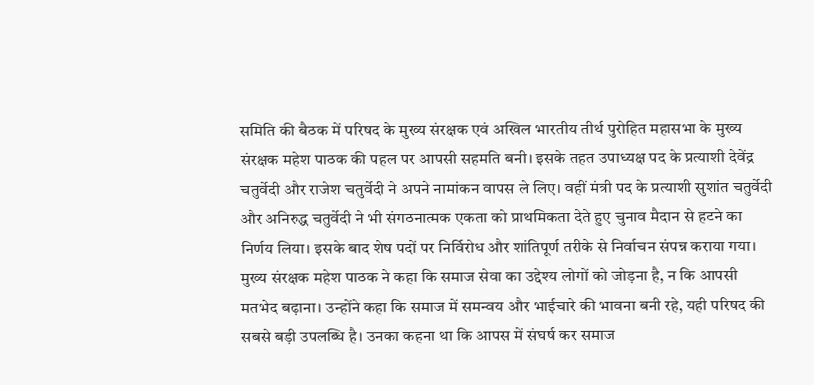समिति की बैठक में परिषद के मुख्य संरक्षक एवं अखिल भारतीय तीर्थ पुरोहित महासभा के मुख्य संरक्षक महेश पाठक की पहल पर आपसी सहमति बनी। इसके तहत उपाध्यक्ष पद के प्रत्याशी देवेंद्र चतुर्वेदी और राजेश चतुर्वेदी ने अपने नामांकन वापस ले लिए। वहीं मंत्री पद के प्रत्याशी सुशांत चतुर्वेदी और अनिरुद्ध चतुर्वेदी ने भी संगठनात्मक एकता को प्राथमिकता देते हुए चुनाव मैदान से हटने का निर्णय लिया। इसके बाद शेष पदों पर निर्विरोध और शांतिपूर्ण तरीके से निर्वाचन संपन्न कराया गया।
मुख्य संरक्षक महेश पाठक ने कहा कि समाज सेवा का उद्देश्य लोगों को जोड़ना है, न कि आपसी मतभेद बढ़ाना। उन्होंने कहा कि समाज में समन्वय और भाईचारे की भावना बनी रहे, यही परिषद की सबसे बड़ी उपलब्धि है। उनका कहना था कि आपस में संघर्ष कर समाज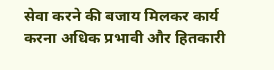सेवा करने की बजाय मिलकर कार्य करना अधिक प्रभावी और हितकारी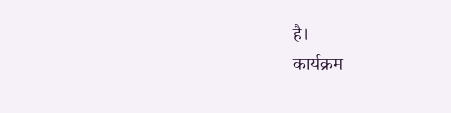है।
कार्यक्रम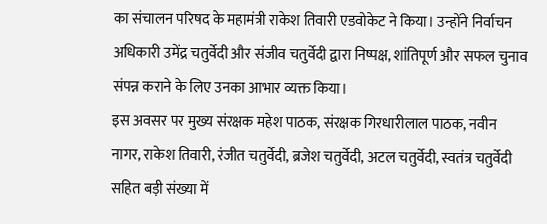का संचालन परिषद के महामंत्री राकेश तिवारी एडवोकेट ने किया। उन्होंने निर्वाचन अधिकारी उमेंद्र चतुर्वेदी और संजीव चतुर्वेदी द्वारा निष्पक्ष, शांतिपूर्ण और सफल चुनाव संपन्न कराने के लिए उनका आभार व्यक्त किया।
इस अवसर पर मुख्य संरक्षक महेश पाठक, संरक्षक गिरधारीलाल पाठक, नवीन नागर, राकेश तिवारी, रंजीत चतुर्वेदी, ब्रजेश चतुर्वेदी, अटल चतुर्वेदी, स्वतंत्र चतुर्वेदी सहित बड़ी संख्या में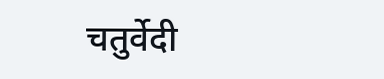चतुर्वेदी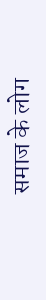समाज के लोग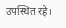उपस्थित रहे।